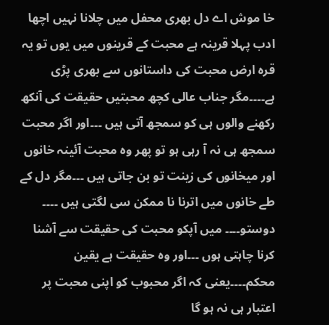خا موش اے دل بھری محفل میں چلانا نہیں اچھا ادب پہلا قرینہ ہے محبت کے قرینوں میں یوں تو یہ قرہ ارض محبت کی داستانوں سے بھری پڑی ہے۔۔۔۔مگر جناب عالی کچھ محبتیں حقیقت کی آنکھ رکھنے والوں ہی کو سمجھ آتی ہیں ۔۔۔اور اگر محبت سمجھ ہی نہ آ رہی ہو تو پھر وہ محبت آئینہ خانوں اور میخانوں کی زینت تو بن جاتی ہیں ۔۔۔مگر دل کے طے خانوں میں اترنا نا ممکن سی لگتی ہیں ۔۔۔۔ دوستو۔۔۔۔ میں آپکو محبت کی حقیقت سے آشنا کرنا چاہتی ہوں ۔۔۔اور وہ حقیقت ہے یقین محکم۔۔۔۔یعنی کہ اگر محبوب کو اپنی محبت پر اعتبار ہی نہ ہو گا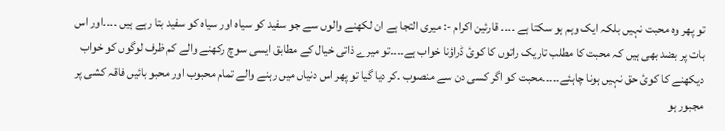تو پھر وہ محبت نہیں بلکہ ایک وہم ہو سکتا ہے ۔۔۔۔ قارئین اکرام -: میری التجا ہے ان لکھنے والوں سے جو سفید کو سیاہ اور سیاہ کو سفید بتا رہے ہیں ۔۔۔۔اور اس بات پر بضد بھی ہیں کہ محبت کا مطلب تاریک راتوں کا کوئ ڈراؤنا خواب ہے۔۔۔۔تو میرے ذاتی خیال کے مطابق ایسی سوچ رکھنے والے کم ظرف لوگوں کو خواب دیکھنے کا کوئ حق نہیں ہونا چاہئے۔۔۔۔۔محبت کو اگر کسی دن سے منصوب ۔کر دیا گیا تو پھر اس دنیاں میں رہنے والے تمام محبوب اور محبو بائیں فاقہ کشی پر مجبور ہو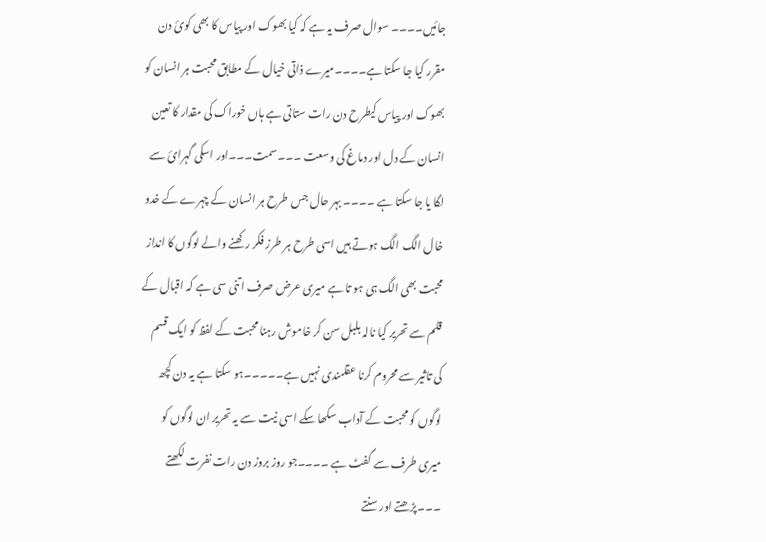جائیں۔۔۔۔ سوال صرف یہ ہے کہ کیا بھوک اور پیاس کا بھی کوئ دن مقرر کیا جا سکتا ہے۔۔۔۔میرے ذاتی خیال کے مطابق محبت ہر انسان کو بھوک اور پیاس کیطرح دن رات ستاتی ہے ہاں خوراک کی مقدار کا تعین انسان کے دل اور دماغ کی وسعت ۔۔۔سمت۔۔۔اور اسکی گہرائ سے لگا یا جا سکتا ہے ۔۔۔۔ بہر حال جس طرح ہر انسان کے چہرے کے خدو خال الگ الگ ہوتے ہیں اسی طرح ہر طرز فکر رکھنے والے لوگوں کا انداز محبت بھی الگ ہی ہو تا ہے میری عرض صرف اتنی سی ہے کہ اقبال کے قلم سے تحریر کیا نالہ بلبل سن کر خاموش رہنا محبت کے لفظ کو ایک قسم کی تاثیر سے محروم کرنا عقلمندی نہیں ہے۔۔۔۔۔ہو سکتا ہے یہ دن کچھ لوگوں کو محبت کے آداب سکھا سکے اسی نیت سے یہ تحریر ان لوگوں کو میری طرف سے گفٹ ہے ۔۔۔۔جو روز بروز دن رات نفرت لکھتے ۔۔۔پڑھتے اور سنتے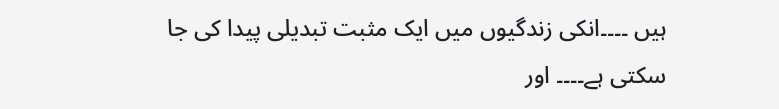ہیں ۔۔۔۔انکی زندگیوں میں ایک مثبت تبدیلی پیدا کی جا سکتی ہے۔۔۔۔ اور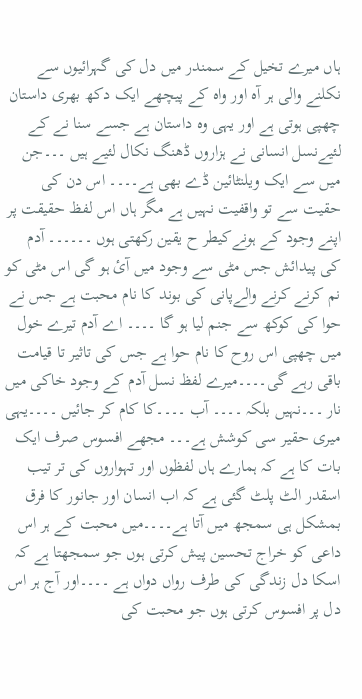ہاں میرے تخیل کے سمندر میں دل کی گہرائیوں سے نکلنے والی ہر آہ اور واہ کے پیچھے ایک دکھ بھری داستان چھپی ہوتی ہے اور یہی وہ داستان ہے جسے سنا نے کے لئیےنسل انسانی نے ہزاروں ڈھنگ نکال لئیے ہیں ۔۔۔جن میں سے ایک ویلنٹائین ڈے بھی ہے۔۔۔۔ اس دن کی حقیت سے تو واقفیت نہیں ہے مگر ہاں اس لفظ حقیقت پر اپنے وجود کے ہونےکیطر ح یقین رکھتی ہوں ۔۔۔۔۔۔ آدم کی پیدائش جس مٹی سے وجود میں آئ ہو گی اس مٹی کو نم کرنے کرنے والےپانی کی بوند کا نام محبت ہے جس نے حوا کی کوکھ سے جنم لیا ہو گا ۔۔۔۔ اے آدم تیرے خول میں چھپی اس روح کا نام حوا ہے جس کی تاثیر تا قیامت باقی رہے گی۔۔۔۔میرے لفظ نسل آدم کے وجود خاکی میں نار ۔۔۔نہیں بلکہ ۔۔۔۔ آب ۔۔۔۔کا کام کر جائیں ۔۔۔۔یہی میری حقیر سی کوشش ہے۔۔۔ مجھے افسوس صرف ایک بات کا ہے کہ ہمارے ہاں لفظوں اور تہواروں کی تر تیب اسقدر الٹ پلٹ گئی ہے کہ اب انسان اور جانور کا فرق بمشکل ہی سمجھ میں آتا ہے۔۔۔۔میں محبت کے ہر اس داعی کو خراج تحسین پیش کرتی ہوں جو سمجھتا ہے کہ اسکا دل زندگی کی طرف رواں دواں ہے ۔۔۔۔اور آج ہر اس دل پر افسوس کرتی ہوں جو محبت کی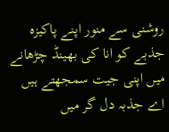روشنی سے منور اپنے پاکیزہ جذبے کو انا کی بھینڈ چڑھانے میں اپنی جیت سمجھتے ہیں اے جذبہ دل گر میں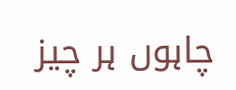چاہوں ہر چیز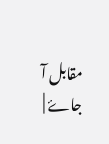مقابل آ جاۓ |